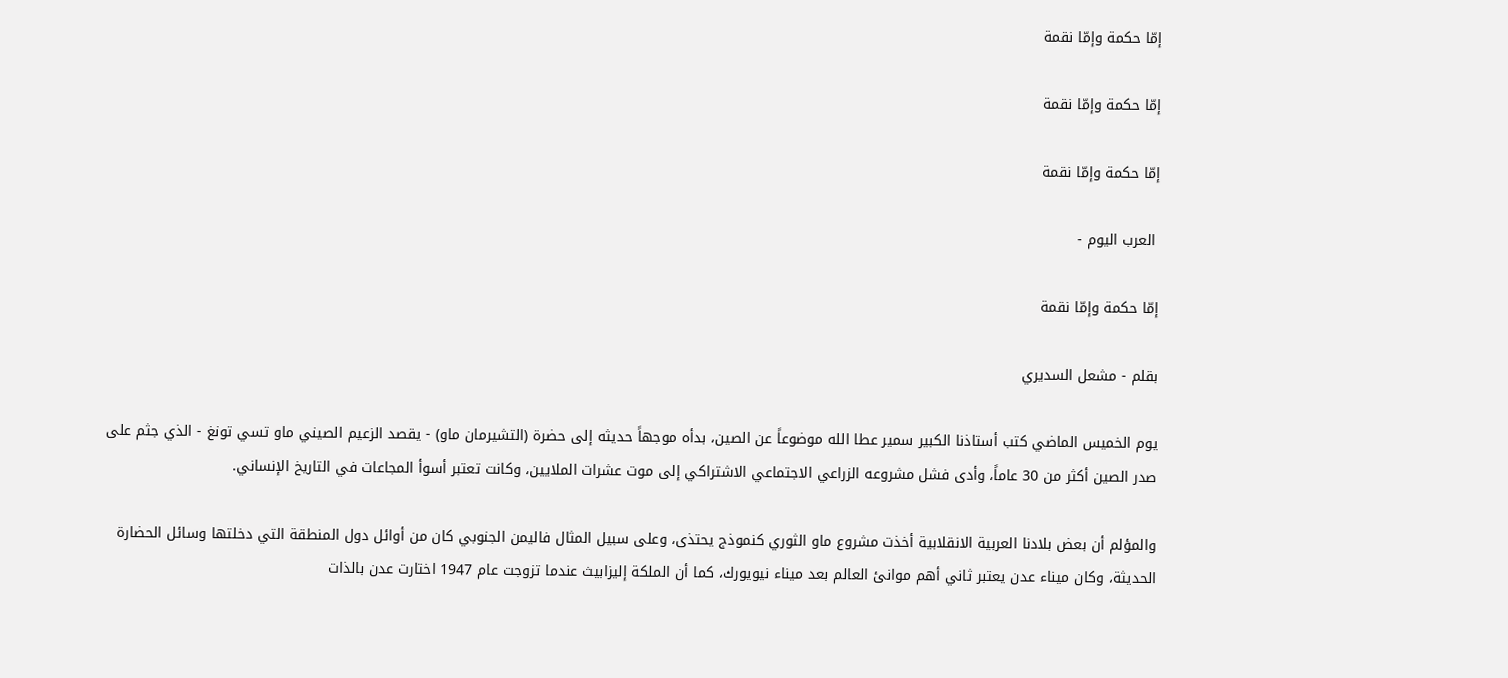إمّا حكمة وإمّا نقمة

إمّا حكمة وإمّا نقمة

إمّا حكمة وإمّا نقمة

 العرب اليوم -

إمّا حكمة وإمّا نقمة

بقلم - مشعل السديري

يوم الخميس الماضي كتب أستاذنا الكبير سمير عطا الله موضوعاً عن الصين، بدأه موجهاً حديثه إلى حضرة (التشيرمان ماو) - يقصد الزعيم الصيني ماو تسي تونغ - الذي جثم على صدر الصين أكثر من 30 عاماً، وأدى فشل مشروعه الزراعي الاجتماعي الاشتراكي إلى موت عشرات الملايين، وكانت تعتبر أسوأ المجاعات في التاريخ الإنساني.

والمؤلم أن بعض بلادنا العربية الانقلابية أخذت مشروع ماو الثوري كنموذج يحتذى، وعلى سبيل المثال فاليمن الجنوبي كان من أوائل دول المنطقة التي دخلتها وسائل الحضارة الحديثة، وكان ميناء عدن يعتبر ثاني أهم موانئ العالم بعد ميناء نيويورك، كما أن الملكة إليزابيث عندما تزوجت عام 1947 اختارت عدن بالذات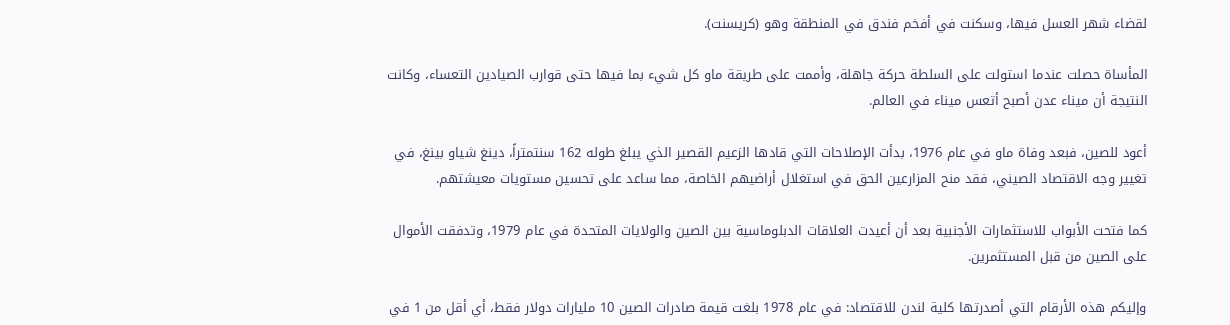لقضاء شهر العسل فيها، وسكنت في أفخم فندق في المنطقة وهو (كريسنت).

المأساة حصلت عندما استولت على السلطة حركة جاهلة، وأممت على طريقة ماو كل شيء بما فيها حتى قوارب الصيادين التعساء، وكانت النتيجة أن ميناء عدن أصبح أتعس ميناء في العالم.

أعود للصين، فبعد وفاة ماو في عام 1976، بدأت الإصلاحات التي قادها الزعيم القصير الذي يبلغ طوله 162 سنتمتراً، دينغ شياو بينغ، في تغيير وجه الاقتصاد الصيني، فقد منح المزارعين الحق في استغلال أراضيهم الخاصة، مما ساعد على تحسين مستويات معيشتهم.

كما فتحت الأبواب للاستثمارات الأجنبية بعد أن أعيدت العلاقات الدبلوماسية بين الصين والولايات المتحدة في عام 1979، وتدفقت الأموال على الصين من قبل المستثمرين.

وإليكم هذه الأرقام التي أصدرتها كلية لندن للاقتصاد: في عام 1978 بلغت قيمة صادرات الصين 10 مليارات دولار فقط، أي أقل من 1 في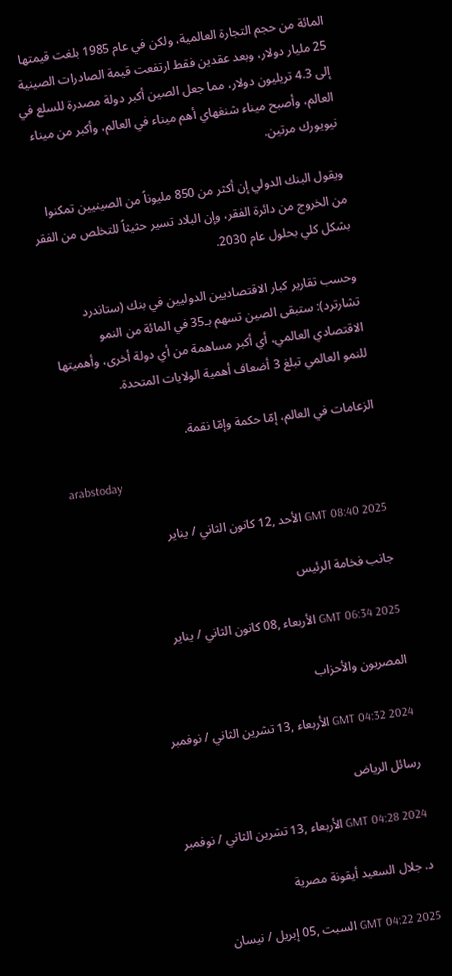المائة من حجم التجارة العالمية، ولكن في عام 1985 بلغت قيمتها 25 مليار دولار، وبعد عقدين فقط ارتفعت قيمة الصادرات الصينية إلى 4.3 تريليون دولار، مما جعل الصين أكبر دولة مصدرة للسلع في العالم، وأصبح ميناء شنغهاي أهم ميناء في العالم، وأكبر من ميناء نيويورك مرتين.

ويقول البنك الدولي إن أكثر من 850 مليوناً من الصينيين تمكنوا من الخروج من دائرة الفقر، وإن البلاد تسير حثيثاً للتخلص من الفقر بشكل كلي بحلول عام 2030.

وحسب تقارير كبار الاقتصاديين الدوليين في بنك (ستاندرد تشارترد): ستبقى الصين تسهم بـ35 في المائة من النمو الاقتصادي العالمي، أي أكبر مساهمة من أي دولة أخرى، وأهميتها للنمو العالمي تبلغ 3 أضعاف أهمية الولايات المتحدة.

الزعامات في العالم، إمّا حكمة وإمّا نقمة.

arabstoday

GMT 08:40 2025 الأحد ,12 كانون الثاني / يناير

جانب فخامة الرئيس

GMT 06:34 2025 الأربعاء ,08 كانون الثاني / يناير

المصريون والأحزاب

GMT 04:32 2024 الأربعاء ,13 تشرين الثاني / نوفمبر

رسائل الرياض

GMT 04:28 2024 الأربعاء ,13 تشرين الثاني / نوفمبر

د. جلال السعيد أيقونة مصرية

GMT 04:22 2025 السبت ,05 إبريل / نيسان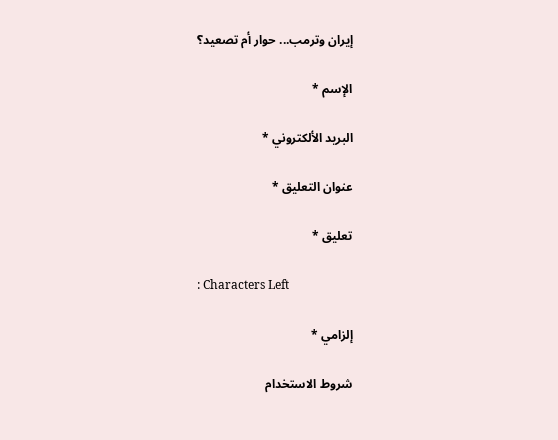إيران وترمب... حوار أم تصعيد؟

الإسم *

البريد الألكتروني *

عنوان التعليق *

تعليق *

: Characters Left

إلزامي *

شروط الاستخدام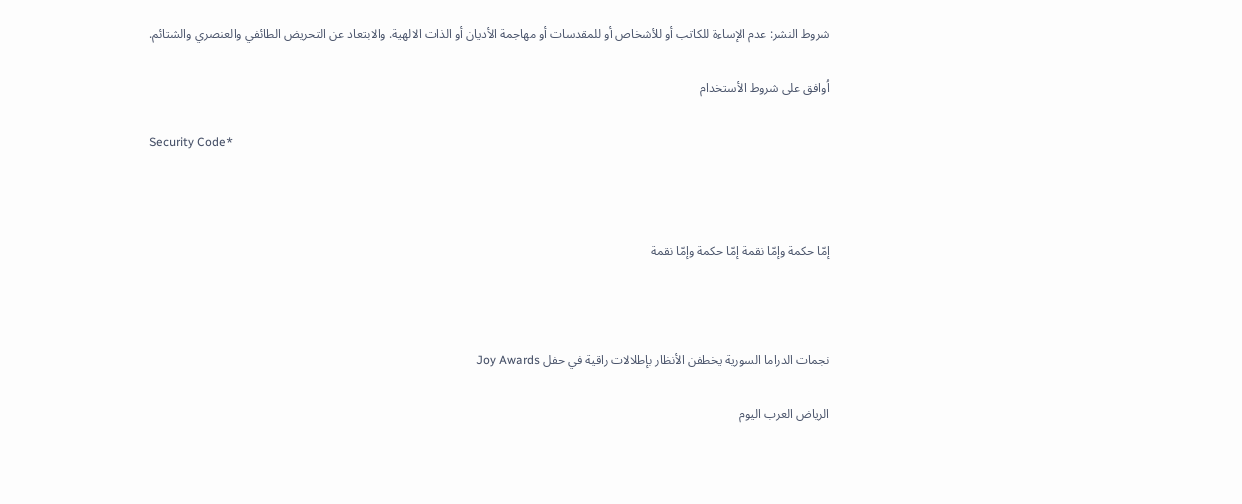شروط النشر: عدم الإساءة للكاتب أو للأشخاص أو للمقدسات أو مهاجمة الأديان أو الذات الالهية. والابتعاد عن التحريض الطائفي والعنصري والشتائم.

اُوافق على شروط الأستخدام

Security Code*



إمّا حكمة وإمّا نقمة إمّا حكمة وإمّا نقمة



نجمات الدراما السورية يخطفن الأنظار بإطلالات راقية في حفل Joy Awards

الرياض العرب اليوم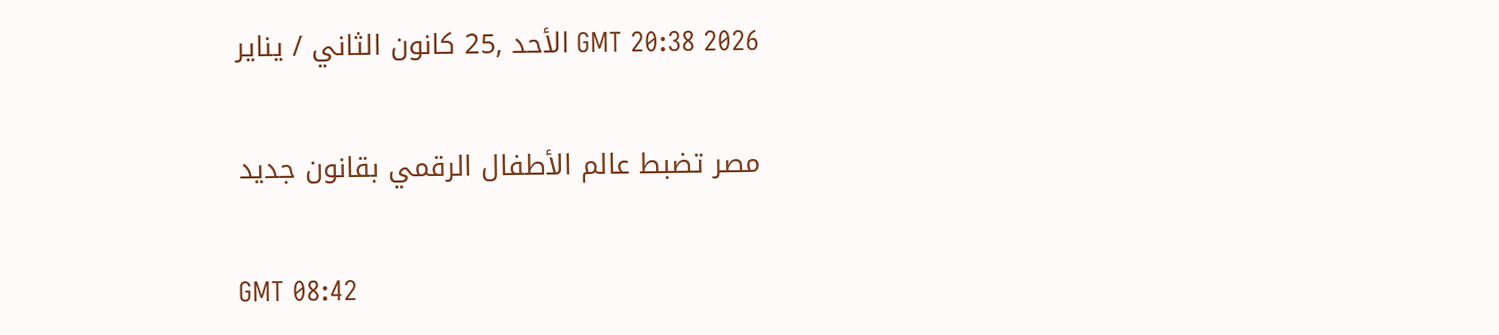GMT 20:38 2026 الأحد ,25 كانون الثاني / يناير

مصر تضبط عالم الأطفال الرقمي بقانون جديد

GMT 08:42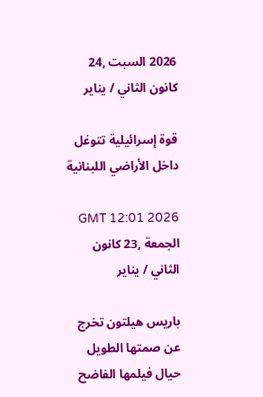2026 السبت ,24 كانون الثاني / يناير

قوة إسرائيلية تتوغل داخل الأراضي اللبنانية

GMT 12:01 2026 الجمعة ,23 كانون الثاني / يناير

باريس هيلتون تخرج عن صمتها الطويل حيال فيلمها الفاضح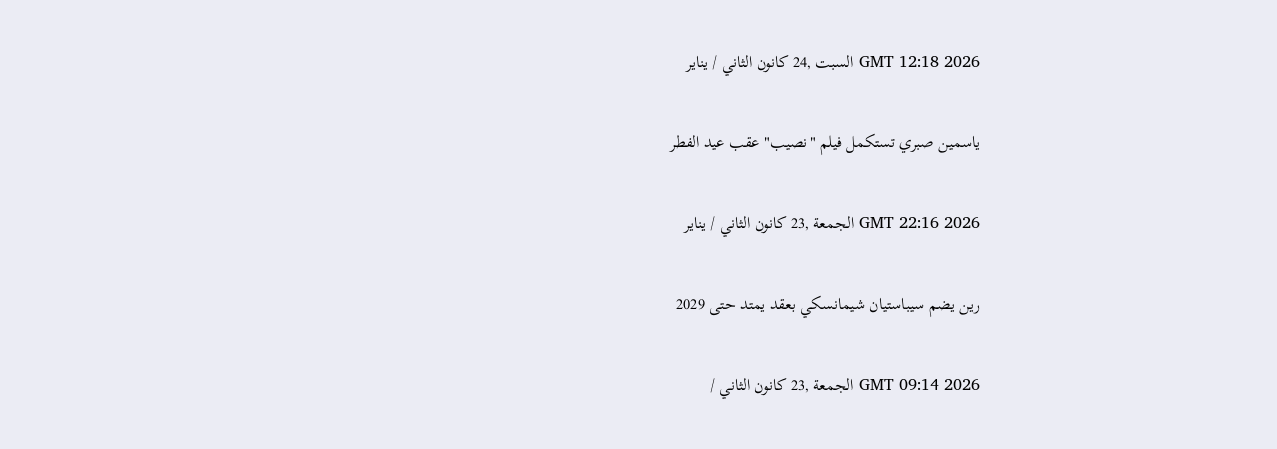GMT 12:18 2026 السبت ,24 كانون الثاني / يناير

ياسمين صبري تستكمل فيلم "نصيب" عقب عيد الفطر

GMT 22:16 2026 الجمعة ,23 كانون الثاني / يناير

رين يضم سيباستيان شيمانسكي بعقد يمتد حتى 2029

GMT 09:14 2026 الجمعة ,23 كانون الثاني /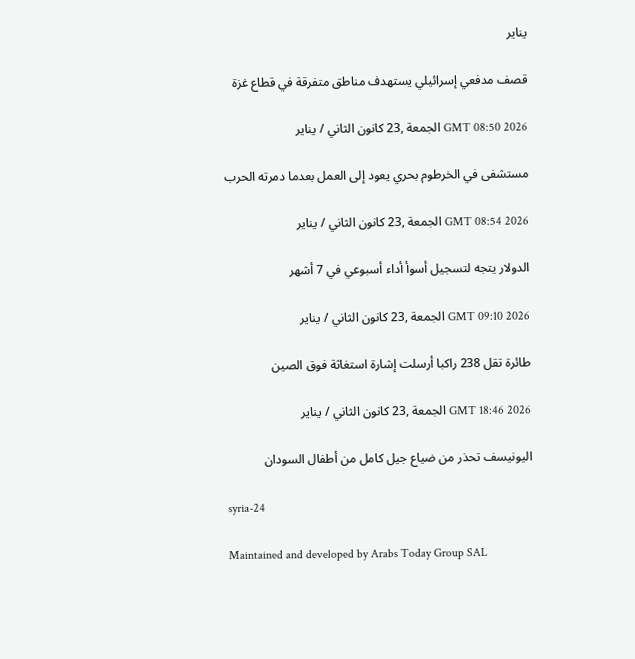يناير

قصف مدفعي إسرائيلي يستهدف مناطق متفرقة في قطاع غزة

GMT 08:50 2026 الجمعة ,23 كانون الثاني / يناير

مستشفى في الخرطوم بحري يعود إلى العمل بعدما دمرته الحرب

GMT 08:54 2026 الجمعة ,23 كانون الثاني / يناير

الدولار يتجه لتسجيل أسوأ أداء أسبوعي في 7 أشهر

GMT 09:10 2026 الجمعة ,23 كانون الثاني / يناير

طائرة تقل 238 راكبا أرسلت إشارة استغاثة فوق الصين

GMT 18:46 2026 الجمعة ,23 كانون الثاني / يناير

اليونيسف تحذر من ضياع جيل كامل من أطفال السودان

syria-24

Maintained and developed by Arabs Today Group SAL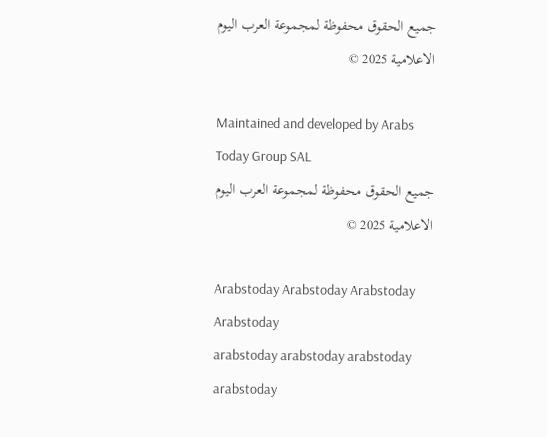جميع الحقوق محفوظة لمجموعة العرب اليوم الاعلامية 2025 ©

Maintained and developed by Arabs Today Group SAL
جميع الحقوق محفوظة لمجموعة العرب اليوم الاعلامية 2025 ©

Arabstoday Arabstoday Arabstoday Arabstoday
arabstoday arabstoday arabstoday
arabstoday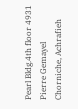Pearl Bldg.4th floor 4931 Pierre Gemayel Chorniche, Achrafieh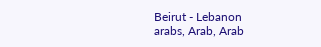Beirut - Lebanon
arabs, Arab, Arab